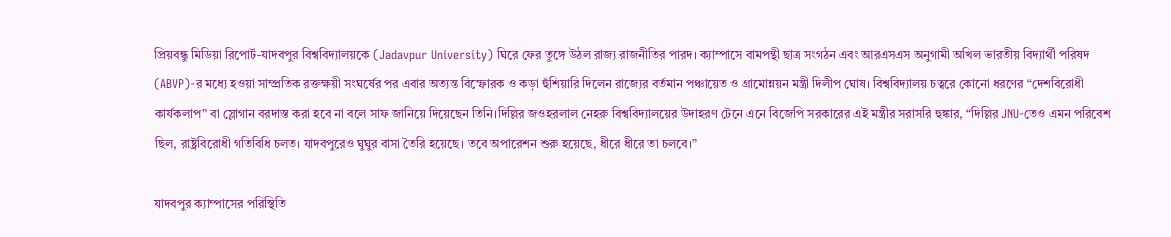প্রিয়বন্ধু মিডিয়া রিপোর্ট-যাদবপুর বিশ্ববিদ্যালয়কে (Jadavpur University) ঘিরে ফের তুঙ্গে উঠল রাজ্য রাজনীতির পারদ। ক্যাম্পাসে বামপন্থী ছাত্র সংগঠন এবং আরএসএস অনুগামী অখিল ভারতীয় বিদ্যার্থী পরিষদ (ABVP)-র মধ্যে হওয়া সাম্প্রতিক রক্তক্ষয়ী সংঘর্ষের পর এবার অত্যন্ত বিস্ফোরক ও কড়া হুঁশিয়ারি দিলেন রাজ্যের বর্তমান পঞ্চায়েত ও গ্রামোন্নয়ন মন্ত্রী দিলীপ ঘোষ। বিশ্ববিদ্যালয় চত্বরে কোনো ধরণের “দেশবিরোধী কার্যকলাপ” বা স্লোগান বরদাস্ত করা হবে না বলে সাফ জানিয়ে দিয়েছেন তিনি।দিল্লির জওহরলাল নেহরু বিশ্ববিদ্যালয়ের উদাহরণ টেনে এনে বিজেপি সরকারের এই মন্ত্রীর সরাসরি হুঙ্কার, “দিল্লির JNU-তেও এমন পরিবেশ ছিল, রাষ্ট্রবিরোধী গতিবিধি চলত। যাদবপুরেও ঘুঘুর বাসা তৈরি হয়েছে। তবে অপারেশন শুরু হয়েছে, ধীরে ধীরে তা চলবে।”

যাদবপুর ক্যাম্পাসের পরিস্থিতি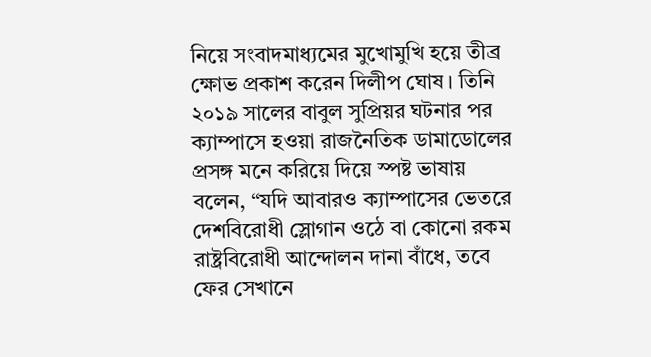নিয়ে সংবাদমাধ্যমের মুখোমুখি হয়ে তীব্র ক্ষোভ প্রকাশ করেন দিলীপ ঘোষ। তিনি ২০১৯ সালের বাবুল সুপ্রিয়র ঘটনার পর ক্যাম্পাসে হওয়া রাজনৈতিক ডামাডোলের প্রসঙ্গ মনে করিয়ে দিয়ে স্পষ্ট ভাষায় বলেন, “যদি আবারও ক্যাম্পাসের ভেতরে দেশবিরোধী স্লোগান ওঠে বা কোনো রকম রাষ্ট্রবিরোধী আন্দোলন দানা বাঁধে, তবে ফের সেখানে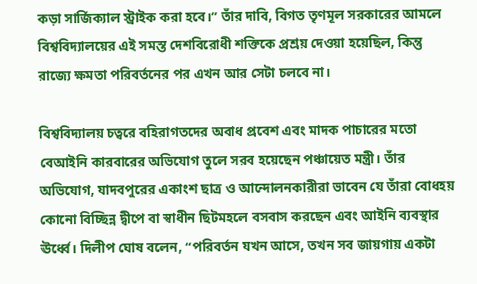কড়া সার্জিক্যাল স্ট্রাইক করা হবে।” তাঁর দাবি, বিগত তৃণমূল সরকারের আমলে বিশ্ববিদ্যালয়ের এই সমস্ত দেশবিরোধী শক্তিকে প্রশ্রয় দেওয়া হয়েছিল, কিন্তু রাজ্যে ক্ষমতা পরিবর্তনের পর এখন আর সেটা চলবে না।

বিশ্ববিদ্যালয় চত্বরে বহিরাগতদের অবাধ প্রবেশ এবং মাদক পাচারের মতো বেআইনি কারবারের অভিযোগ তুলে সরব হয়েছেন পঞ্চায়েত মন্ত্রী। তাঁর অভিযোগ, যাদবপুরের একাংশ ছাত্র ও আন্দোলনকারীরা ভাবেন যে তাঁরা বোধহয় কোনো বিচ্ছিন্ন দ্বীপে বা স্বাধীন ছিটমহলে বসবাস করছেন এবং আইনি ব্যবস্থার ঊর্ধ্বে। দিলীপ ঘোষ বলেন, “পরিবর্তন যখন আসে, তখন সব জায়গায় একটা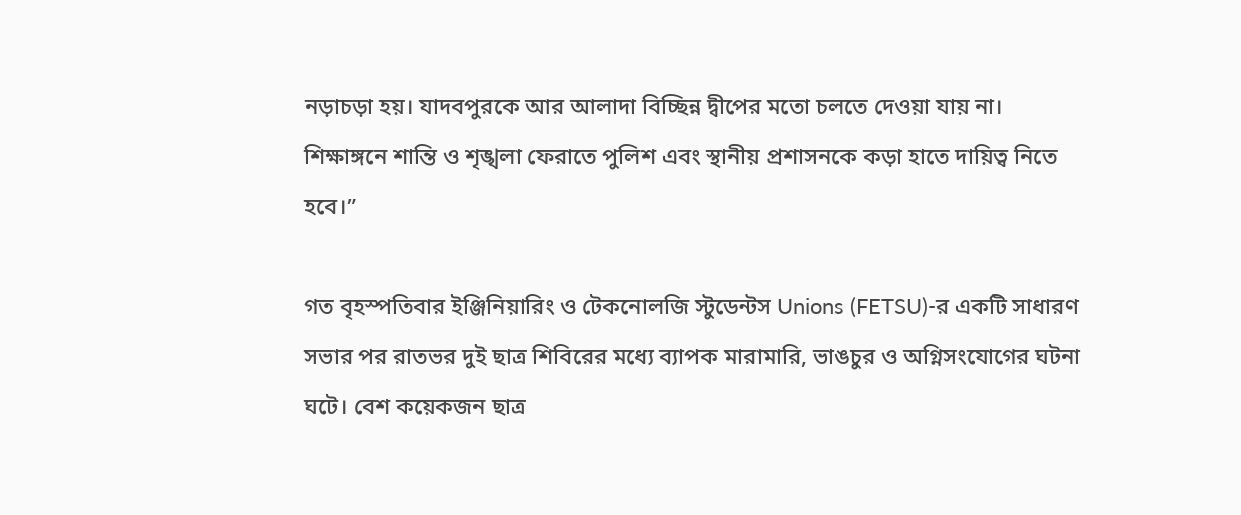নড়াচড়া হয়। যাদবপুরকে আর আলাদা বিচ্ছিন্ন দ্বীপের মতো চলতে দেওয়া যায় না। শিক্ষাঙ্গনে শান্তি ও শৃঙ্খলা ফেরাতে পুলিশ এবং স্থানীয় প্রশাসনকে কড়া হাতে দায়িত্ব নিতে হবে।”

গত বৃহস্পতিবার ইঞ্জিনিয়ারিং ও টেকনোলজি স্টুডেন্টস Unions (FETSU)-র একটি সাধারণ সভার পর রাতভর দুই ছাত্র শিবিরের মধ্যে ব্যাপক মারামারি, ভাঙচুর ও অগ্নিসংযোগের ঘটনা ঘটে। বেশ কয়েকজন ছাত্র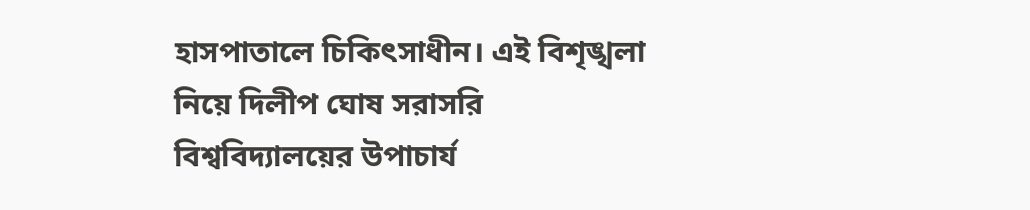হাসপাতালে চিকিৎসাধীন। এই বিশৃঙ্খলা নিয়ে দিলীপ ঘোষ সরাসরি বিশ্ববিদ্যালয়ের উপাচার্য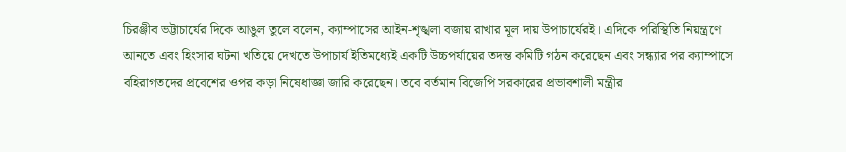চিরঞ্জীব ভট্টাচার্যের দিকে আঙুল তুলে বলেন, ক্যাম্পাসের আইন-শৃঙ্খলা বজায় রাখার মূল দায় উপাচার্যেরই। এদিকে পরিস্থিতি নিয়ন্ত্রণে আনতে এবং হিংসার ঘটনা খতিয়ে দেখতে উপাচার্য ইতিমধ্যেই একটি উচ্চপর্যায়ের তদন্ত কমিটি গঠন করেছেন এবং সন্ধ্যার পর ক্যাম্পাসে বহিরাগতদের প্রবেশের ওপর কড়া নিষেধাজ্ঞা জারি করেছেন। তবে বর্তমান বিজেপি সরকারের প্রভাবশালী মন্ত্রীর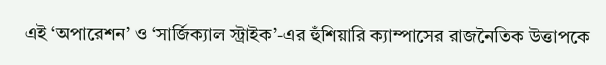এই ‘অপারেশন’ ও ‘সার্জিক্যাল স্ট্রাইক’-এর হুঁশিয়ারি ক্যাম্পাসের রাজনৈতিক উত্তাপকে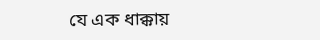যে এক ধাক্কায়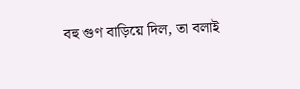বহু গুণ বাড়িয়ে দিল, তা বলাই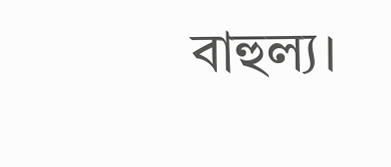বাহুল্য।